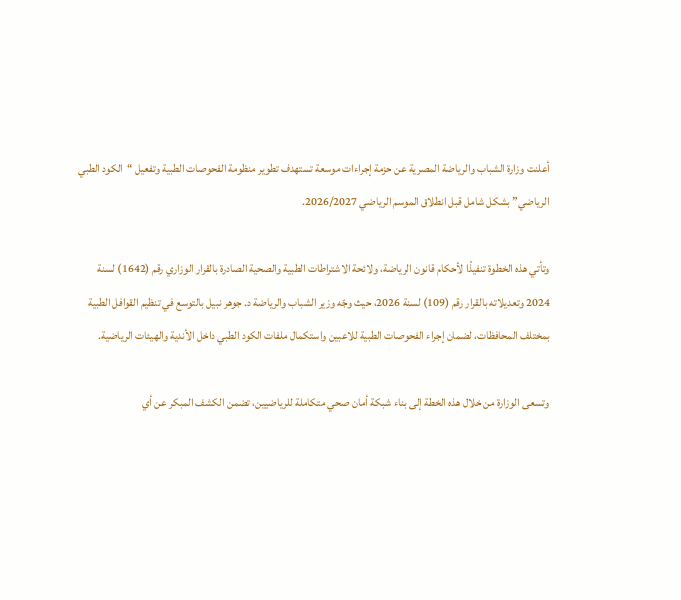أعلنت وزارة الشباب والرياضة المصرية عن حزمة إجراءات موسعة تستهدف تطوير منظومة الفحوصات الطبية وتفعيل “الكود الطبي الرياضي” بشكل شامل قبل انطلاق الموسم الرياضي 2026/2027.

وتأتي هذه الخطوة تنفيذًا لأحكام قانون الرياضة، ولائحة الاشتراطات الطبية والصحية الصادرة بالقرار الوزاري رقم (1642) لسنة 2024 وتعديلاته بالقرار رقم (109) لسنة 2026، حيث وجّه وزير الشباب والرياضة د. جوهر نبيل بالتوسع في تنظيم القوافل الطبية بمختلف المحافظات، لضمان إجراء الفحوصات الطبية للاعبين واستكمال ملفات الكود الطبي داخل الأندية والهيئات الرياضية.

وتسعى الوزارة من خلال هذه الخطة إلى بناء شبكة أمان صحي متكاملة للرياضيين، تضمن الكشف المبكر عن أي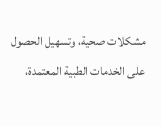مشكلات صحية، وتسهيل الحصول على الخدمات الطبية المعتمدة،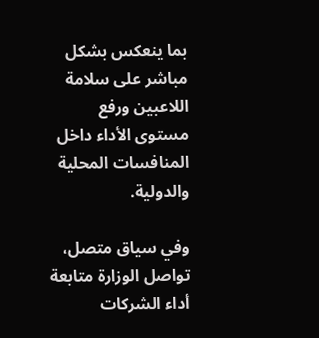بما ينعكس بشكل مباشر على سلامة اللاعبين ورفع مستوى الأداء داخل المنافسات المحلية والدولية.

وفي سياق متصل، تواصل الوزارة متابعة أداء الشركات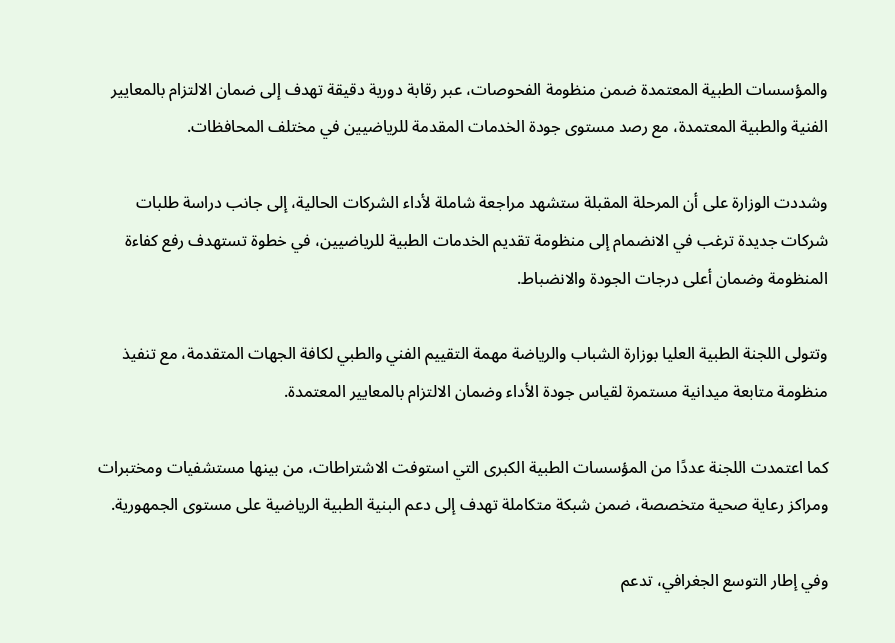والمؤسسات الطبية المعتمدة ضمن منظومة الفحوصات، عبر رقابة دورية دقيقة تهدف إلى ضمان الالتزام بالمعايير الفنية والطبية المعتمدة، مع رصد مستوى جودة الخدمات المقدمة للرياضيين في مختلف المحافظات.

وشددت الوزارة على أن المرحلة المقبلة ستشهد مراجعة شاملة لأداء الشركات الحالية، إلى جانب دراسة طلبات شركات جديدة ترغب في الانضمام إلى منظومة تقديم الخدمات الطبية للرياضيين، في خطوة تستهدف رفع كفاءة المنظومة وضمان أعلى درجات الجودة والانضباط.

وتتولى اللجنة الطبية العليا بوزارة الشباب والرياضة مهمة التقييم الفني والطبي لكافة الجهات المتقدمة، مع تنفيذ منظومة متابعة ميدانية مستمرة لقياس جودة الأداء وضمان الالتزام بالمعايير المعتمدة.

كما اعتمدت اللجنة عددًا من المؤسسات الطبية الكبرى التي استوفت الاشتراطات، من بينها مستشفيات ومختبرات ومراكز رعاية صحية متخصصة، ضمن شبكة متكاملة تهدف إلى دعم البنية الطبية الرياضية على مستوى الجمهورية.

وفي إطار التوسع الجغرافي، تدعم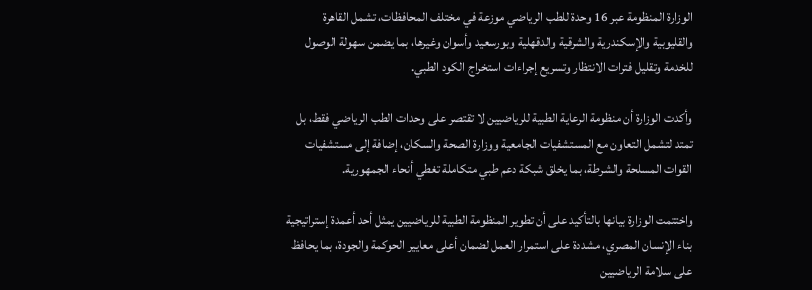الوزارة المنظومة عبر 16 وحدة للطب الرياضي موزعة في مختلف المحافظات، تشمل القاهرة والقليوبية والإسكندرية والشرقية والدقهلية وبورسعيد وأسوان وغيرها، بما يضمن سهولة الوصول للخدمة وتقليل فترات الانتظار وتسريع إجراءات استخراج الكود الطبي.

وأكدت الوزارة أن منظومة الرعاية الطبية للرياضيين لا تقتصر على وحدات الطب الرياضي فقط، بل تمتد لتشمل التعاون مع المستشفيات الجامعية ووزارة الصحة والسكان، إضافة إلى مستشفيات القوات المسلحة والشرطة، بما يخلق شبكة دعم طبي متكاملة تغطي أنحاء الجمهورية.

واختتمت الوزارة بيانها بالتأكيد على أن تطوير المنظومة الطبية للرياضيين يمثل أحد أعمدة إستراتيجية بناء الإنسان المصري، مشددة على استمرار العمل لضمان أعلى معايير الحوكمة والجودة، بما يحافظ على سلامة الرياضيين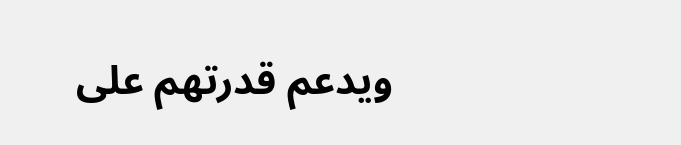ويدعم قدرتهم على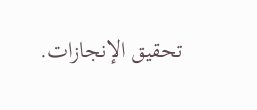تحقيق الإنجازات.